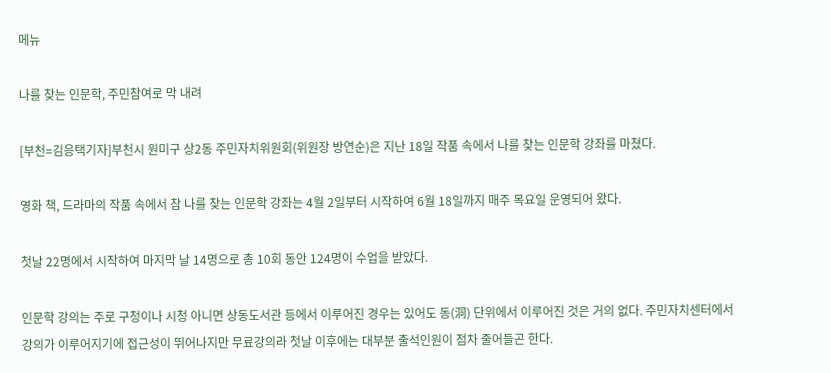메뉴

나를 찾는 인문학, 주민참여로 막 내려

[부천=김응택기자]부천시 원미구 상2동 주민자치위원회(위원장 방연순)은 지난 18일 작품 속에서 나를 찾는 인문학 강좌를 마쳤다.

영화 책, 드라마의 작품 속에서 참 나를 찾는 인문학 강좌는 4월 2일부터 시작하여 6월 18일까지 매주 목요일 운영되어 왔다.

첫날 22명에서 시작하여 마지막 날 14명으로 총 10회 동안 124명이 수업을 받았다.

인문학 강의는 주로 구청이나 시청 아니면 상동도서관 등에서 이루어진 경우는 있어도 동(洞) 단위에서 이루어진 것은 거의 없다. 주민자치센터에서 강의가 이루어지기에 접근성이 뛰어나지만 무료강의라 첫날 이후에는 대부분 출석인원이 점차 줄어들곤 한다.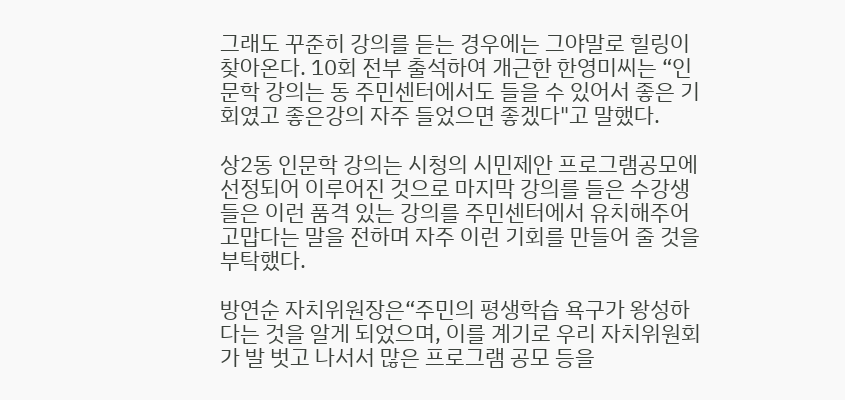그래도 꾸준히 강의를 듣는 경우에는 그야말로 힐링이 찾아온다. 10회 전부 출석하여 개근한 한영미씨는 “인문학 강의는 동 주민센터에서도 들을 수 있어서 좋은 기회였고 좋은강의 자주 들었으면 좋겠다"고 말했다.

상2동 인문학 강의는 시청의 시민제안 프로그램공모에 선정되어 이루어진 것으로 마지막 강의를 들은 수강생들은 이런 품격 있는 강의를 주민센터에서 유치해주어 고맙다는 말을 전하며 자주 이런 기회를 만들어 줄 것을 부탁했다.

방연순 자치위원장은“주민의 평생학습 욕구가 왕성하다는 것을 알게 되었으며, 이를 계기로 우리 자치위원회가 발 벗고 나서서 많은 프로그램 공모 등을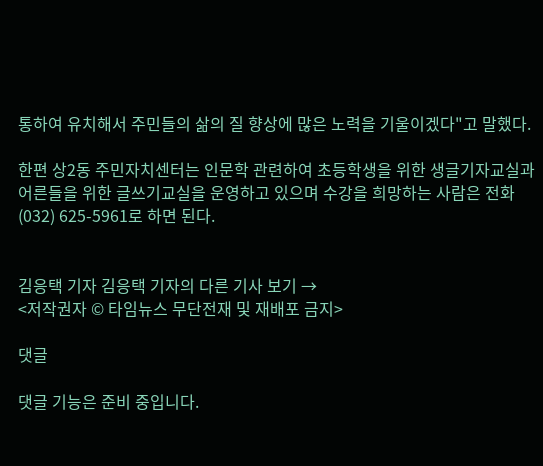통하여 유치해서 주민들의 삶의 질 향상에 많은 노력을 기울이겠다"고 말했다.

한편 상2동 주민자치센터는 인문학 관련하여 초등학생을 위한 생글기자교실과 어른들을 위한 글쓰기교실을 운영하고 있으며 수강을 희망하는 사람은 전화 (032) 625-5961로 하면 된다.


김응택 기자 김응택 기자의 다른 기사 보기 →
<저작권자 © 타임뉴스 무단전재 및 재배포 금지>

댓글

댓글 기능은 준비 중입니다.